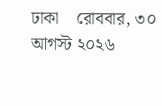ঢাকা    রোববার, ৩০ আগস্ট ২০২৬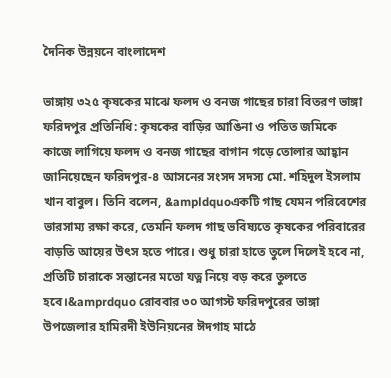দৈনিক উন্নয়নে বাংলাদেশ

ভাঙ্গায় ৩২৫ কৃষকের মাঝে ফলদ ও বনজ গাছের চারা বিতরণ ভাঙ্গা ফরিদপুর প্রতিনিধি: কৃষকের বাড়ির আঙিনা ও পতিত জমিকে কাজে লাগিয়ে ফলদ ও বনজ গাছের বাগান গড়ে তোলার আহ্বান জানিয়েছেন ফরিদপুর-৪ আসনের সংসদ সদস্য মো. শহিদুল ইসলাম খান বাবুল। তিনি বলেন, &ampldquoএকটি গাছ যেমন পরিবেশের ভারসাম্য রক্ষা করে, তেমনি ফলদ গাছ ভবিষ্যতে কৃষকের পরিবারের বাড়তি আয়ের উৎস হতে পারে। শুধু চারা হাতে তুলে দিলেই হবে না, প্রতিটি চারাকে সন্তানের মতো যত্ন নিয়ে বড় করে তুলতে হবে।&amprdquo রোববার ৩০ আগস্ট ফরিদপুরের ভাঙ্গা উপজেলার হামিরদী ইউনিয়নের ঈদগাহ মাঠে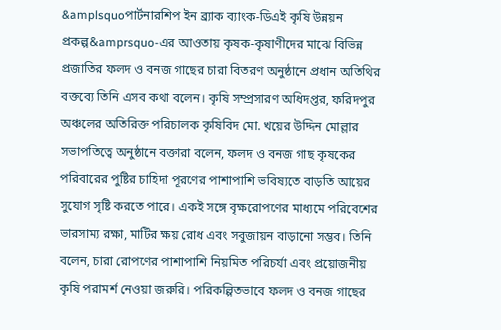&amplsquoপার্টনারশিপ ইন ব্র্যাক ব্যাংক-ডিএই কৃষি উন্নয়ন প্রকল্প&amprsquo-এর আওতায় কৃষক-কৃষাণীদের মাঝে বিভিন্ন প্রজাতির ফলদ ও বনজ গাছের চারা বিতরণ অনুষ্ঠানে প্রধান অতিথির বক্তব্যে তিনি এসব কথা বলেন। কৃষি সম্প্রসারণ অধিদপ্তর, ফরিদপুর অঞ্চলের অতিরিক্ত পরিচালক কৃষিবিদ মো. খয়ের উদ্দিন মোল্লার সভাপতিত্বে অনুষ্ঠানে বক্তারা বলেন, ফলদ ও বনজ গাছ কৃষকের পরিবারের পুষ্টির চাহিদা পূরণের পাশাপাশি ভবিষ্যতে বাড়তি আয়ের সুযোগ সৃষ্টি করতে পারে। একই সঙ্গে বৃক্ষরোপণের মাধ্যমে পরিবেশের ভারসাম্য রক্ষা, মাটির ক্ষয় রোধ এবং সবুজায়ন বাড়ানো সম্ভব। তিনি বলেন, চারা রোপণের পাশাপাশি নিয়মিত পরিচর্যা এবং প্রয়োজনীয় কৃষি পরামর্শ নেওয়া জরুরি। পরিকল্পিতভাবে ফলদ ও বনজ গাছের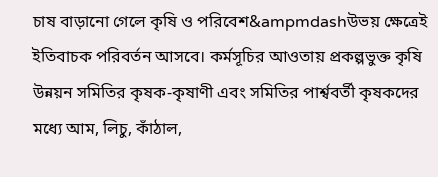চাষ বাড়ানো গেলে কৃষি ও পরিবেশ&ampmdashউভয় ক্ষেত্রেই ইতিবাচক পরিবর্তন আসবে। কর্মসূচির আওতায় প্রকল্পভুক্ত কৃষি উন্নয়ন সমিতির কৃষক-কৃষাণী এবং সমিতির পার্শ্ববর্তী কৃষকদের মধ্যে আম, লিচু, কাঁঠাল,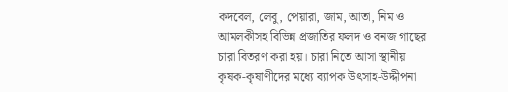কদবেল, লেবু, পেয়ারা, জাম, আতা, নিম ও আমলকীসহ বিভিন্ন প্রজাতির ফলদ ও বনজ গাছের চারা বিতরণ করা হয়। চারা নিতে আসা স্থানীয় কৃষক-কৃষাণীদের মধ্যে ব্যাপক উৎসাহ-উদ্দীপনা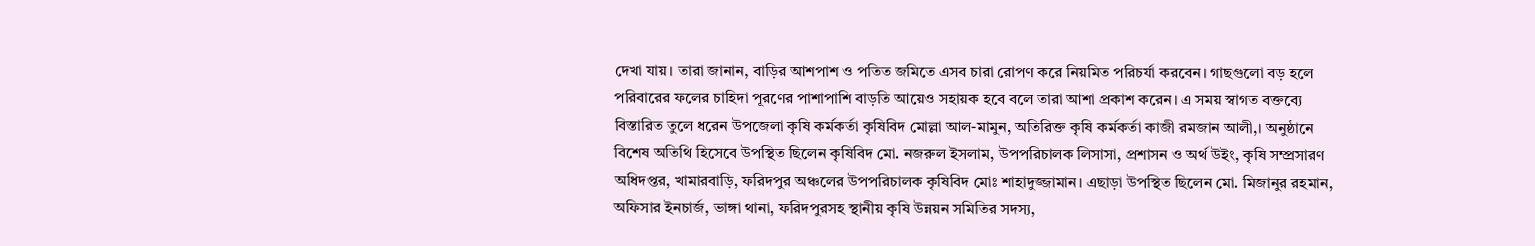দেখা যায়। তারা জানান, বাড়ির আশপাশ ও পতিত জমিতে এসব চারা রোপণ করে নিয়মিত পরিচর্যা করবেন। গাছগুলো বড় হলে পরিবারের ফলের চাহিদা পূরণের পাশাপাশি বাড়তি আয়েও সহায়ক হবে বলে তারা আশা প্রকাশ করেন। এ সময় স্বাগত বক্তব্যে বিস্তারিত তুলে ধরেন উপজেলা কৃষি কর্মকর্তা কৃষিবিদ মোল্লা আল-মামুন, অতিরিক্ত কৃষি কর্মকর্তা কাজী রমজান আলী,। অনুষ্ঠানে বিশেষ অতিথি হিসেবে উপস্থিত ছিলেন কৃষিবিদ মো. নজরুল ইসলাম, উপপরিচালক লিসাসা, প্রশাসন ও অর্থ উইং, কৃষি সম্প্রসারণ অধিদপ্তর, খামারবাড়ি, ফরিদপুর অঞ্চলের উপপরিচালক কৃষিবিদ মোঃ শাহাদুজ্জামান। এছাড়া উপস্থিত ছিলেন মো. মিজানুর রহমান, অফিসার ইনচার্জ, ভাঙ্গা থানা, ফরিদপুরসহ স্থানীয় কৃষি উন্নয়ন সমিতির সদস্য,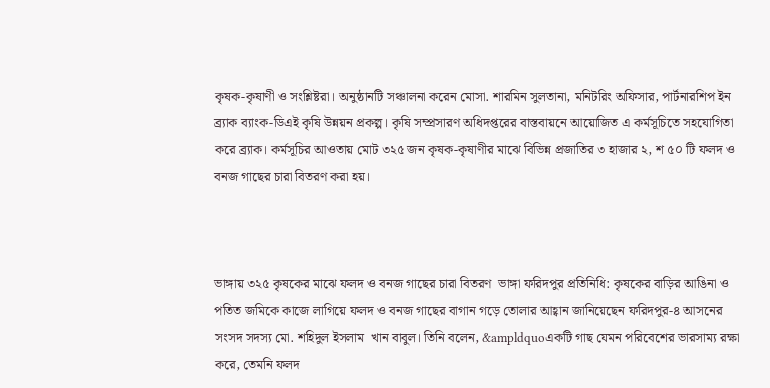কৃষক-কৃষাণী ও সংশ্লিষ্টরা। অনুষ্ঠানটি সঞ্চালনা করেন মোসা. শারমিন সুলতানা, মনিটরিং অফিসার, পার্টনারশিপ ইন ব্র্যাক ব্যাংক-ডিএই কৃষি উন্নয়ন প্রকল্প। কৃষি সম্প্রসারণ অধিদপ্তরের বাস্তবায়নে আয়োজিত এ কর্মসূচিতে সহযোগিতা করে ব্র্যাক। কর্মসূচির আওতায় মোট ৩২৫ জন কৃষক-কৃষাণীর মাঝে বিভিন্ন প্রজাতির ৩ হাজার ২, শ ৫০ টি ফলদ ও বনজ গাছের চারা বিতরণ করা হয়।



ভাঙ্গায় ৩২৫ কৃষকের মাঝে ফলদ ও বনজ গাছের চারা বিতরণ  ভাঙ্গা ফরিদপুর প্রতিনিধি: কৃষকের বাড়ির আঙিনা ও পতিত জমিকে কাজে লাগিয়ে ফলদ ও বনজ গাছের বাগান গড়ে তোলার আহ্বান জানিয়েছেন ফরিদপুর-৪ আসনের সংসদ সদস্য মো. শহিদুল ইসলাম  খান বাবুল। তিনি বলেন, &ampldquoএকটি গাছ যেমন পরিবেশের ভারসাম্য রক্ষা করে, তেমনি ফলদ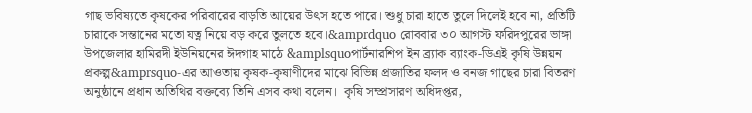গাছ ভবিষ্যতে কৃষকের পরিবারের বাড়তি আয়ের উৎস হতে পারে। শুধু চারা হাতে তুলে দিলেই হবে না, প্রতিটি চারাকে সন্তানের মতো যত্ন নিয়ে বড় করে তুলতে হবে।&amprdquo রোববার ৩০ আগস্ট ফরিদপুরের ভাঙ্গা উপজেলার হামিরদী ইউনিয়নের ঈদগাহ মাঠে &amplsquoপার্টনারশিপ ইন ব্র্যাক ব্যাংক-ডিএই কৃষি উন্নয়ন প্রকল্প&amprsquo-এর আওতায় কৃষক-কৃষাণীদের মাঝে বিভিন্ন প্রজাতির ফলদ ও বনজ গাছের চারা বিতরণ অনুষ্ঠানে প্রধান অতিথির বক্তব্যে তিনি এসব কথা বলেন।  কৃষি সম্প্রসারণ অধিদপ্তর,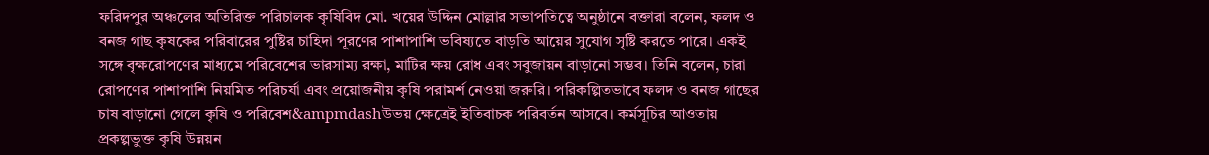ফরিদপুর অঞ্চলের অতিরিক্ত পরিচালক কৃষিবিদ মো. খয়ের উদ্দিন মোল্লার সভাপতিত্বে অনুষ্ঠানে বক্তারা বলেন, ফলদ ও বনজ গাছ কৃষকের পরিবারের পুষ্টির চাহিদা পূরণের পাশাপাশি ভবিষ্যতে বাড়তি আয়ের সুযোগ সৃষ্টি করতে পারে। একই সঙ্গে বৃক্ষরোপণের মাধ্যমে পরিবেশের ভারসাম্য রক্ষা, মাটির ক্ষয় রোধ এবং সবুজায়ন বাড়ানো সম্ভব। তিনি বলেন, চারা রোপণের পাশাপাশি নিয়মিত পরিচর্যা এবং প্রয়োজনীয় কৃষি পরামর্শ নেওয়া জরুরি। পরিকল্পিতভাবে ফলদ ও বনজ গাছের চাষ বাড়ানো গেলে কৃষি ও পরিবেশ&ampmdashউভয় ক্ষেত্রেই ইতিবাচক পরিবর্তন আসবে। কর্মসূচির আওতায় প্রকল্পভুক্ত কৃষি উন্নয়ন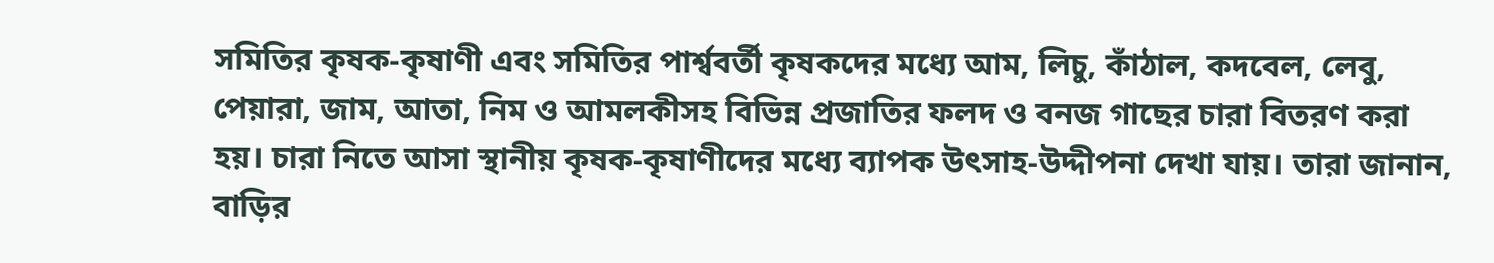সমিতির কৃষক-কৃষাণী এবং সমিতির পার্শ্ববর্তী কৃষকদের মধ্যে আম, লিচু, কাঁঠাল, কদবেল, লেবু, পেয়ারা, জাম, আতা, নিম ও আমলকীসহ বিভিন্ন প্রজাতির ফলদ ও বনজ গাছের চারা বিতরণ করা হয়। চারা নিতে আসা স্থানীয় কৃষক-কৃষাণীদের মধ্যে ব্যাপক উৎসাহ-উদ্দীপনা দেখা যায়। তারা জানান, বাড়ির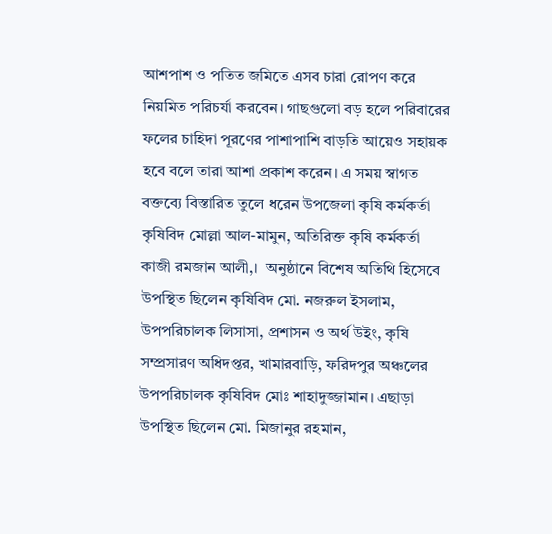আশপাশ ও পতিত জমিতে এসব চারা রোপণ করে নিয়মিত পরিচর্যা করবেন। গাছগুলো বড় হলে পরিবারের ফলের চাহিদা পূরণের পাশাপাশি বাড়তি আয়েও সহায়ক হবে বলে তারা আশা প্রকাশ করেন। এ সময় স্বাগত বক্তব্যে বিস্তারিত তুলে ধরেন উপজেলা কৃষি কর্মকর্তা কৃষিবিদ মোল্লা আল-মামুন, অতিরিক্ত কৃষি কর্মকর্তা কাজী রমজান আলী,।  অনুষ্ঠানে বিশেষ অতিথি হিসেবে উপস্থিত ছিলেন কৃষিবিদ মো. নজরুল ইসলাম, উপপরিচালক লিসাসা, প্রশাসন ও অর্থ উইং, কৃষি  সম্প্রসারণ অধিদপ্তর, খামারবাড়ি, ফরিদপুর অঞ্চলের  উপপরিচালক কৃষিবিদ মোঃ শাহাদুজ্জামান। এছাড়া উপস্থিত ছিলেন মো. মিজানুর রহমান,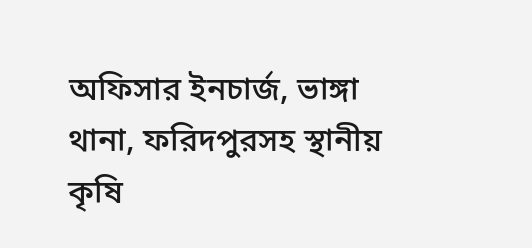অফিসার ইনচার্জ, ভাঙ্গা থানা, ফরিদপুরসহ স্থানীয় কৃষি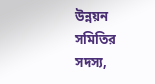উন্নয়ন সমিতির সদস্য,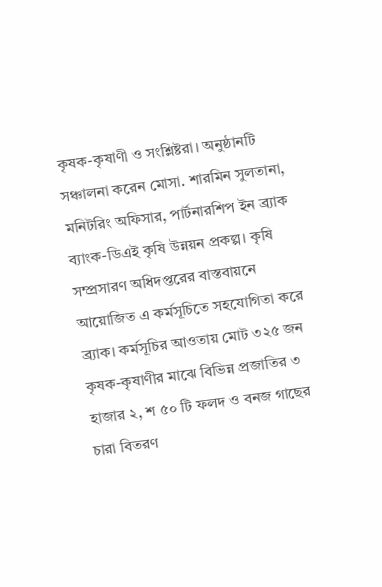কৃষক-কৃষাণী ও সংশ্লিষ্টরা। অনুষ্ঠানটি সঞ্চালনা করেন মোসা. শারমিন সুলতানা, মনিটরিং অফিসার, পার্টনারশিপ ইন ব্র্যাক ব্যাংক-ডিএই কৃষি উন্নয়ন প্রকল্প। কৃষি সম্প্রসারণ অধিদপ্তরের বাস্তবায়নে আয়োজিত এ কর্মসূচিতে সহযোগিতা করে ব্র্যাক। কর্মসূচির আওতায় মোট ৩২৫ জন কৃষক-কৃষাণীর মাঝে বিভিন্ন প্রজাতির ৩ হাজার ২, শ ৫০ টি ফলদ ও বনজ গাছের চারা বিতরণ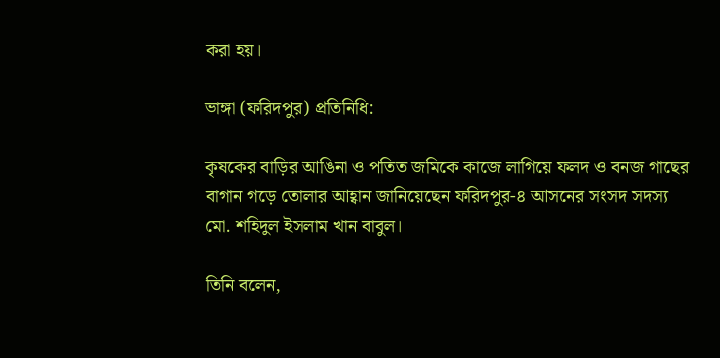করা হয়।

ভাঙ্গা (ফরিদপুর) প্রতিনিধি:

কৃষকের বাড়ির আঙিনা ও পতিত জমিকে কাজে লাগিয়ে ফলদ ও বনজ গাছের বাগান গড়ে তোলার আহ্বান জানিয়েছেন ফরিদপুর-৪ আসনের সংসদ সদস্য মো. শহিদুল ইসলাম খান বাবুল।

তিনি বলেন,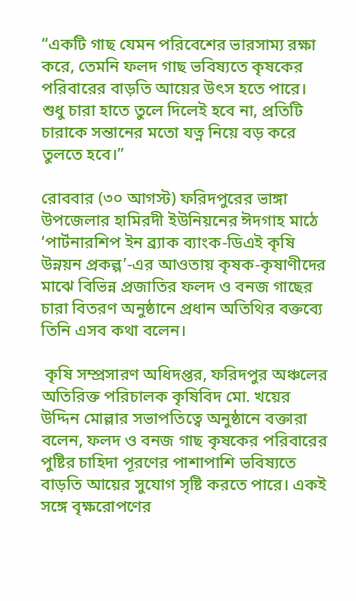“একটি গাছ যেমন পরিবেশের ভারসাম্য রক্ষা করে, তেমনি ফলদ গাছ ভবিষ্যতে কৃষকের পরিবারের বাড়তি আয়ের উৎস হতে পারে। শুধু চারা হাতে তুলে দিলেই হবে না, প্রতিটি চারাকে সন্তানের মতো যত্ন নিয়ে বড় করে তুলতে হবে।”

রোববার (৩০ আগস্ট) ফরিদপুরের ভাঙ্গা উপজেলার হামিরদী ইউনিয়নের ঈদগাহ মাঠে ‘পার্টনারশিপ ইন ব্র্যাক ব্যাংক-ডিএই কৃষি উন্নয়ন প্রকল্প’-এর আওতায় কৃষক-কৃষাণীদের মাঝে বিভিন্ন প্রজাতির ফলদ ও বনজ গাছের চারা বিতরণ অনুষ্ঠানে প্রধান অতিথির বক্তব্যে তিনি এসব কথা বলেন।

 কৃষি সম্প্রসারণ অধিদপ্তর, ফরিদপুর অঞ্চলের অতিরিক্ত পরিচালক কৃষিবিদ মো. খয়ের উদ্দিন মোল্লার সভাপতিত্বে অনুষ্ঠানে বক্তারা বলেন, ফলদ ও বনজ গাছ কৃষকের পরিবারের পুষ্টির চাহিদা পূরণের পাশাপাশি ভবিষ্যতে বাড়তি আয়ের সুযোগ সৃষ্টি করতে পারে। একই সঙ্গে বৃক্ষরোপণের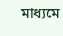মাধ্যমে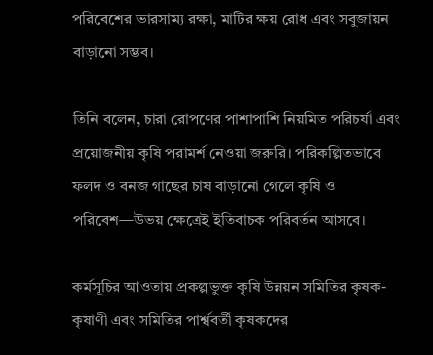পরিবেশের ভারসাম্য রক্ষা, মাটির ক্ষয় রোধ এবং সবুজায়ন বাড়ানো সম্ভব।

তিনি বলেন, চারা রোপণের পাশাপাশি নিয়মিত পরিচর্যা এবং প্রয়োজনীয় কৃষি পরামর্শ নেওয়া জরুরি। পরিকল্পিতভাবে ফলদ ও বনজ গাছের চাষ বাড়ানো গেলে কৃষি ও পরিবেশ—উভয় ক্ষেত্রেই ইতিবাচক পরিবর্তন আসবে।

কর্মসূচির আওতায় প্রকল্পভুক্ত কৃষি উন্নয়ন সমিতির কৃষক-কৃষাণী এবং সমিতির পার্শ্ববর্তী কৃষকদের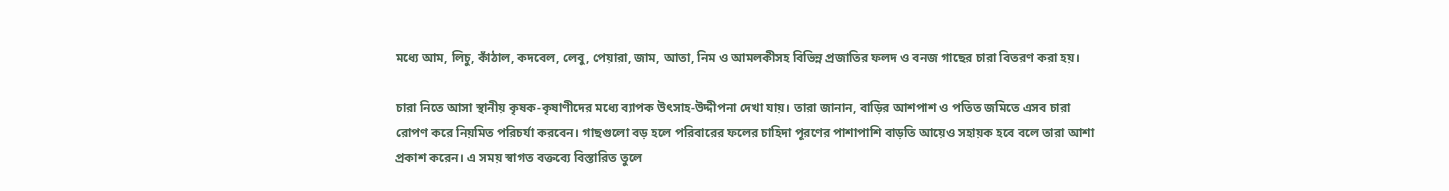মধ্যে আম, লিচু, কাঁঠাল, কদবেল, লেবু, পেয়ারা, জাম, আতা, নিম ও আমলকীসহ বিভিন্ন প্রজাতির ফলদ ও বনজ গাছের চারা বিতরণ করা হয়।

চারা নিতে আসা স্থানীয় কৃষক-কৃষাণীদের মধ্যে ব্যাপক উৎসাহ-উদ্দীপনা দেখা যায়। তারা জানান, বাড়ির আশপাশ ও পতিত জমিতে এসব চারা রোপণ করে নিয়মিত পরিচর্যা করবেন। গাছগুলো বড় হলে পরিবারের ফলের চাহিদা পূরণের পাশাপাশি বাড়তি আয়েও সহায়ক হবে বলে তারা আশা প্রকাশ করেন। এ সময় স্বাগত বক্তব্যে বিস্তারিত তুলে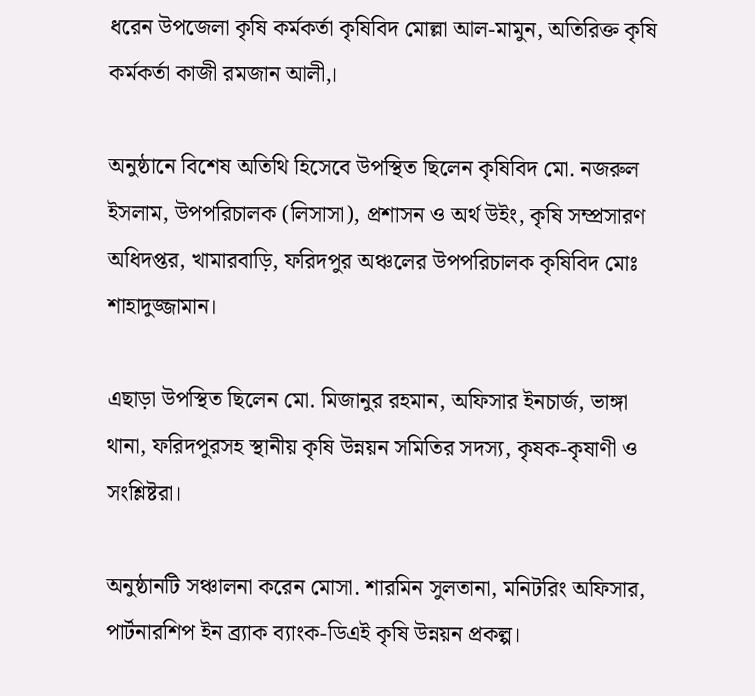ধরেন উপজেলা কৃষি কর্মকর্তা কৃষিবিদ মোল্লা আল-মামুন, অতিরিক্ত কৃষি কর্মকর্তা কাজী রমজান আলী,।

অনুষ্ঠানে বিশেষ অতিথি হিসেবে উপস্থিত ছিলেন কৃষিবিদ মো. নজরুল ইসলাম, উপপরিচালক (লিসাসা), প্রশাসন ও অর্থ উইং, কৃষি সম্প্রসারণ অধিদপ্তর, খামারবাড়ি, ফরিদপুর অঞ্চলের উপপরিচালক কৃষিবিদ মোঃ শাহাদুজ্জামান।

এছাড়া উপস্থিত ছিলেন মো. মিজানুর রহমান, অফিসার ইনচার্জ, ভাঙ্গা থানা, ফরিদপুরসহ স্থানীয় কৃষি উন্নয়ন সমিতির সদস্য, কৃষক-কৃষাণী ও সংশ্লিষ্টরা।

অনুষ্ঠানটি সঞ্চালনা করেন মোসা. শারমিন সুলতানা, মনিটরিং অফিসার, পার্টনারশিপ ইন ব্র্যাক ব্যাংক-ডিএই কৃষি উন্নয়ন প্রকল্প।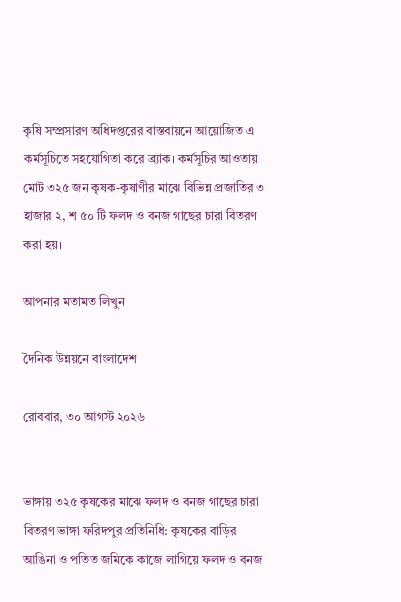কৃষি সম্প্রসারণ অধিদপ্তরের বাস্তবায়নে আয়োজিত এ কর্মসূচিতে সহযোগিতা করে ব্র্যাক। কর্মসূচির আওতায় মোট ৩২৫ জন কৃষক-কৃষাণীর মাঝে বিভিন্ন প্রজাতির ৩ হাজার ২, শ ৫০ টি ফলদ ও বনজ গাছের চারা বিতরণ করা হয়।

আপনার মতামত লিখুন

দৈনিক উন্নয়নে বাংলাদেশ

রোববার, ৩০ আগস্ট ২০২৬


ভাঙ্গায় ৩২৫ কৃষকের মাঝে ফলদ ও বনজ গাছের চারা বিতরণ ভাঙ্গা ফরিদপুর প্রতিনিধি: কৃষকের বাড়ির আঙিনা ও পতিত জমিকে কাজে লাগিয়ে ফলদ ও বনজ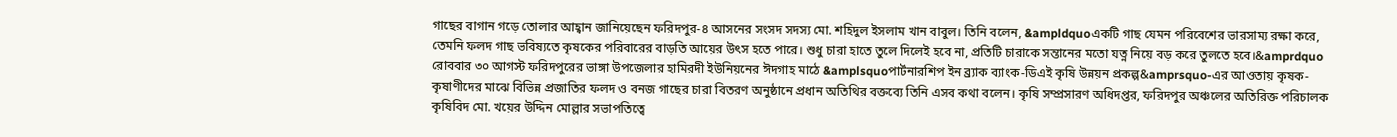গাছের বাগান গড়ে তোলার আহ্বান জানিয়েছেন ফরিদপুর-৪ আসনের সংসদ সদস্য মো. শহিদুল ইসলাম খান বাবুল। তিনি বলেন, &ampldquoএকটি গাছ যেমন পরিবেশের ভারসাম্য রক্ষা করে, তেমনি ফলদ গাছ ভবিষ্যতে কৃষকের পরিবারের বাড়তি আয়ের উৎস হতে পারে। শুধু চারা হাতে তুলে দিলেই হবে না, প্রতিটি চারাকে সন্তানের মতো যত্ন নিয়ে বড় করে তুলতে হবে।&amprdquo রোববার ৩০ আগস্ট ফরিদপুরের ভাঙ্গা উপজেলার হামিরদী ইউনিয়নের ঈদগাহ মাঠে &amplsquoপার্টনারশিপ ইন ব্র্যাক ব্যাংক-ডিএই কৃষি উন্নয়ন প্রকল্প&amprsquo-এর আওতায় কৃষক-কৃষাণীদের মাঝে বিভিন্ন প্রজাতির ফলদ ও বনজ গাছের চারা বিতরণ অনুষ্ঠানে প্রধান অতিথির বক্তব্যে তিনি এসব কথা বলেন। কৃষি সম্প্রসারণ অধিদপ্তর, ফরিদপুর অঞ্চলের অতিরিক্ত পরিচালক কৃষিবিদ মো. খয়ের উদ্দিন মোল্লার সভাপতিত্বে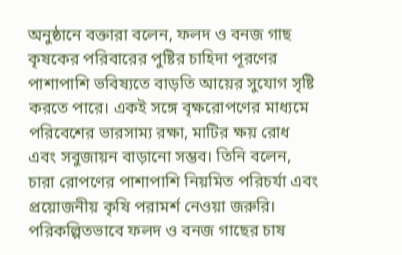অনুষ্ঠানে বক্তারা বলেন, ফলদ ও বনজ গাছ কৃষকের পরিবারের পুষ্টির চাহিদা পূরণের পাশাপাশি ভবিষ্যতে বাড়তি আয়ের সুযোগ সৃষ্টি করতে পারে। একই সঙ্গে বৃক্ষরোপণের মাধ্যমে পরিবেশের ভারসাম্য রক্ষা, মাটির ক্ষয় রোধ এবং সবুজায়ন বাড়ানো সম্ভব। তিনি বলেন, চারা রোপণের পাশাপাশি নিয়মিত পরিচর্যা এবং প্রয়োজনীয় কৃষি পরামর্শ নেওয়া জরুরি। পরিকল্পিতভাবে ফলদ ও বনজ গাছের চাষ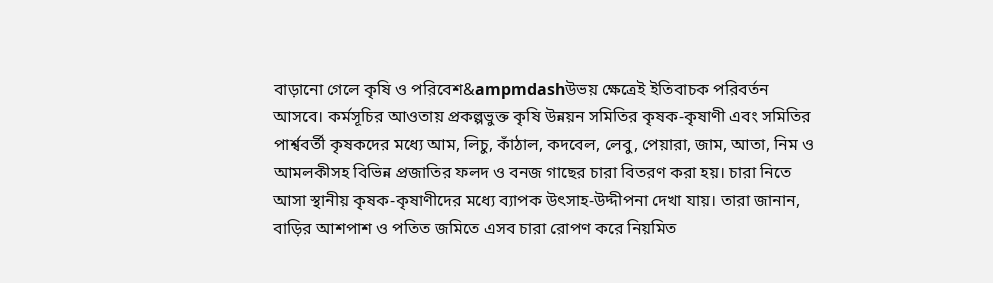বাড়ানো গেলে কৃষি ও পরিবেশ&ampmdashউভয় ক্ষেত্রেই ইতিবাচক পরিবর্তন আসবে। কর্মসূচির আওতায় প্রকল্পভুক্ত কৃষি উন্নয়ন সমিতির কৃষক-কৃষাণী এবং সমিতির পার্শ্ববর্তী কৃষকদের মধ্যে আম, লিচু, কাঁঠাল, কদবেল, লেবু, পেয়ারা, জাম, আতা, নিম ও আমলকীসহ বিভিন্ন প্রজাতির ফলদ ও বনজ গাছের চারা বিতরণ করা হয়। চারা নিতে আসা স্থানীয় কৃষক-কৃষাণীদের মধ্যে ব্যাপক উৎসাহ-উদ্দীপনা দেখা যায়। তারা জানান, বাড়ির আশপাশ ও পতিত জমিতে এসব চারা রোপণ করে নিয়মিত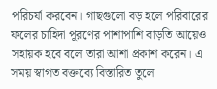পরিচর্যা করবেন। গাছগুলো বড় হলে পরিবারের ফলের চাহিদা পূরণের পাশাপাশি বাড়তি আয়েও সহায়ক হবে বলে তারা আশা প্রকাশ করেন। এ সময় স্বাগত বক্তব্যে বিস্তারিত তুলে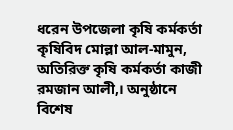ধরেন উপজেলা কৃষি কর্মকর্তা কৃষিবিদ মোল্লা আল-মামুন, অতিরিক্ত কৃষি কর্মকর্তা কাজী রমজান আলী,। অনুষ্ঠানে বিশেষ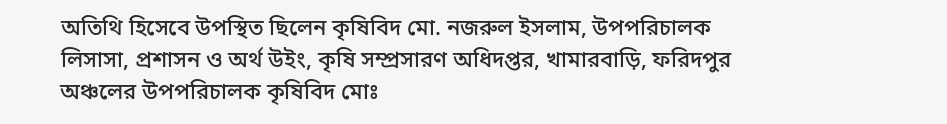অতিথি হিসেবে উপস্থিত ছিলেন কৃষিবিদ মো. নজরুল ইসলাম, উপপরিচালক লিসাসা, প্রশাসন ও অর্থ উইং, কৃষি সম্প্রসারণ অধিদপ্তর, খামারবাড়ি, ফরিদপুর অঞ্চলের উপপরিচালক কৃষিবিদ মোঃ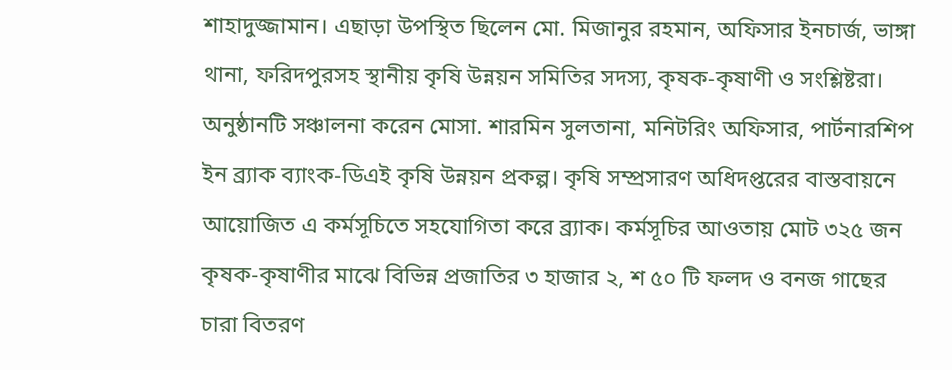শাহাদুজ্জামান। এছাড়া উপস্থিত ছিলেন মো. মিজানুর রহমান, অফিসার ইনচার্জ, ভাঙ্গা থানা, ফরিদপুরসহ স্থানীয় কৃষি উন্নয়ন সমিতির সদস্য, কৃষক-কৃষাণী ও সংশ্লিষ্টরা। অনুষ্ঠানটি সঞ্চালনা করেন মোসা. শারমিন সুলতানা, মনিটরিং অফিসার, পার্টনারশিপ ইন ব্র্যাক ব্যাংক-ডিএই কৃষি উন্নয়ন প্রকল্প। কৃষি সম্প্রসারণ অধিদপ্তরের বাস্তবায়নে আয়োজিত এ কর্মসূচিতে সহযোগিতা করে ব্র্যাক। কর্মসূচির আওতায় মোট ৩২৫ জন কৃষক-কৃষাণীর মাঝে বিভিন্ন প্রজাতির ৩ হাজার ২, শ ৫০ টি ফলদ ও বনজ গাছের চারা বিতরণ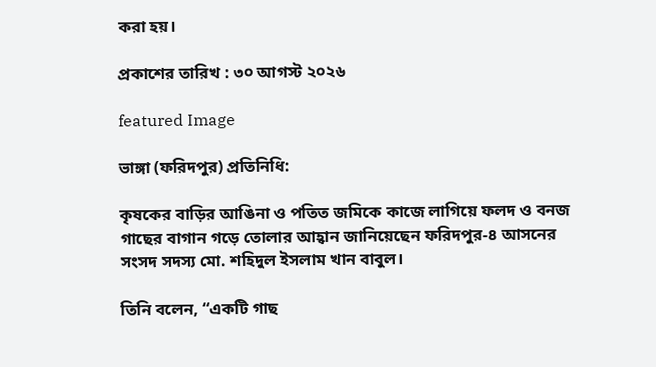করা হয়।

প্রকাশের তারিখ : ৩০ আগস্ট ২০২৬

featured Image

ভাঙ্গা (ফরিদপুর) প্রতিনিধি:

কৃষকের বাড়ির আঙিনা ও পতিত জমিকে কাজে লাগিয়ে ফলদ ও বনজ গাছের বাগান গড়ে তোলার আহ্বান জানিয়েছেন ফরিদপুর-৪ আসনের সংসদ সদস্য মো. শহিদুল ইসলাম খান বাবুল।

তিনি বলেন, “একটি গাছ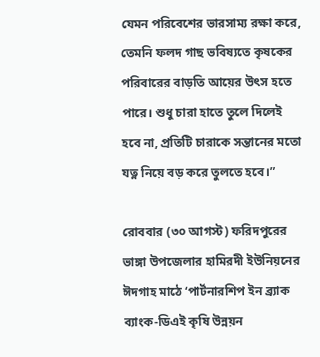যেমন পরিবেশের ভারসাম্য রক্ষা করে, তেমনি ফলদ গাছ ভবিষ্যতে কৃষকের পরিবারের বাড়তি আয়ের উৎস হতে পারে। শুধু চারা হাতে তুলে দিলেই হবে না, প্রতিটি চারাকে সন্তানের মতো যত্ন নিয়ে বড় করে তুলতে হবে।”

রোববার (৩০ আগস্ট) ফরিদপুরের ভাঙ্গা উপজেলার হামিরদী ইউনিয়নের ঈদগাহ মাঠে ‘পার্টনারশিপ ইন ব্র্যাক ব্যাংক-ডিএই কৃষি উন্নয়ন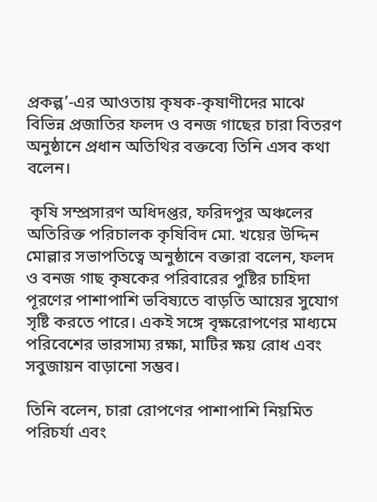প্রকল্প’-এর আওতায় কৃষক-কৃষাণীদের মাঝে বিভিন্ন প্রজাতির ফলদ ও বনজ গাছের চারা বিতরণ অনুষ্ঠানে প্রধান অতিথির বক্তব্যে তিনি এসব কথা বলেন।

 কৃষি সম্প্রসারণ অধিদপ্তর, ফরিদপুর অঞ্চলের অতিরিক্ত পরিচালক কৃষিবিদ মো. খয়ের উদ্দিন মোল্লার সভাপতিত্বে অনুষ্ঠানে বক্তারা বলেন, ফলদ ও বনজ গাছ কৃষকের পরিবারের পুষ্টির চাহিদা পূরণের পাশাপাশি ভবিষ্যতে বাড়তি আয়ের সুযোগ সৃষ্টি করতে পারে। একই সঙ্গে বৃক্ষরোপণের মাধ্যমে পরিবেশের ভারসাম্য রক্ষা, মাটির ক্ষয় রোধ এবং সবুজায়ন বাড়ানো সম্ভব।

তিনি বলেন, চারা রোপণের পাশাপাশি নিয়মিত পরিচর্যা এবং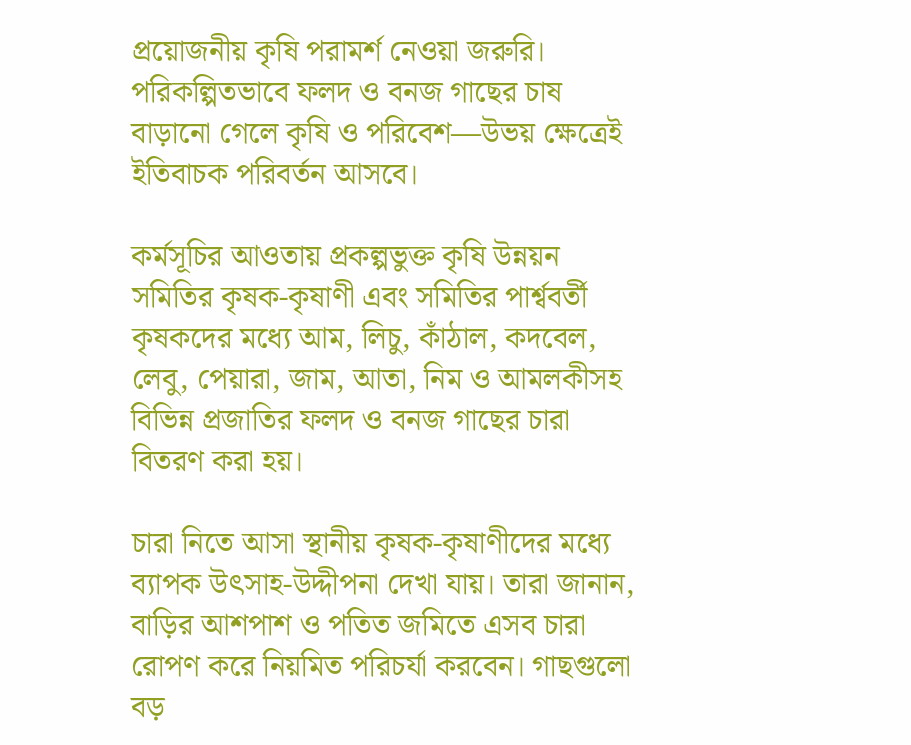প্রয়োজনীয় কৃষি পরামর্শ নেওয়া জরুরি। পরিকল্পিতভাবে ফলদ ও বনজ গাছের চাষ বাড়ানো গেলে কৃষি ও পরিবেশ—উভয় ক্ষেত্রেই ইতিবাচক পরিবর্তন আসবে।

কর্মসূচির আওতায় প্রকল্পভুক্ত কৃষি উন্নয়ন সমিতির কৃষক-কৃষাণী এবং সমিতির পার্শ্ববর্তী কৃষকদের মধ্যে আম, লিচু, কাঁঠাল, কদবেল, লেবু, পেয়ারা, জাম, আতা, নিম ও আমলকীসহ বিভিন্ন প্রজাতির ফলদ ও বনজ গাছের চারা বিতরণ করা হয়।

চারা নিতে আসা স্থানীয় কৃষক-কৃষাণীদের মধ্যে ব্যাপক উৎসাহ-উদ্দীপনা দেখা যায়। তারা জানান, বাড়ির আশপাশ ও পতিত জমিতে এসব চারা রোপণ করে নিয়মিত পরিচর্যা করবেন। গাছগুলো বড়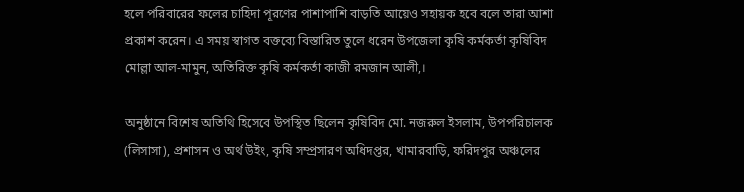হলে পরিবারের ফলের চাহিদা পূরণের পাশাপাশি বাড়তি আয়েও সহায়ক হবে বলে তারা আশা প্রকাশ করেন। এ সময় স্বাগত বক্তব্যে বিস্তারিত তুলে ধরেন উপজেলা কৃষি কর্মকর্তা কৃষিবিদ মোল্লা আল-মামুন, অতিরিক্ত কৃষি কর্মকর্তা কাজী রমজান আলী,।

অনুষ্ঠানে বিশেষ অতিথি হিসেবে উপস্থিত ছিলেন কৃষিবিদ মো. নজরুল ইসলাম, উপপরিচালক (লিসাসা), প্রশাসন ও অর্থ উইং, কৃষি সম্প্রসারণ অধিদপ্তর, খামারবাড়ি, ফরিদপুর অঞ্চলের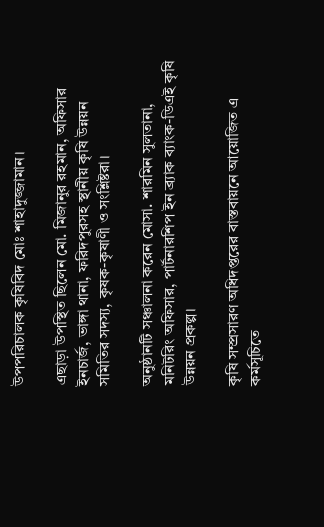উপপরিচালক কৃষিবিদ মোঃ শাহাদুজ্জামান।

এছাড়া উপস্থিত ছিলেন মো. মিজানুর রহমান, অফিসার ইনচার্জ, ভাঙ্গা থানা, ফরিদপুরসহ স্থানীয় কৃষি উন্নয়ন সমিতির সদস্য, কৃষক-কৃষাণী ও সংশ্লিষ্টরা।

অনুষ্ঠানটি সঞ্চালনা করেন মোসা. শারমিন সুলতানা, মনিটরিং অফিসার, পার্টনারশিপ ইন ব্র্যাক ব্যাংক-ডিএই কৃষি উন্নয়ন প্রকল্প।

কৃষি সম্প্রসারণ অধিদপ্তরের বাস্তবায়নে আয়োজিত এ কর্মসূচিতে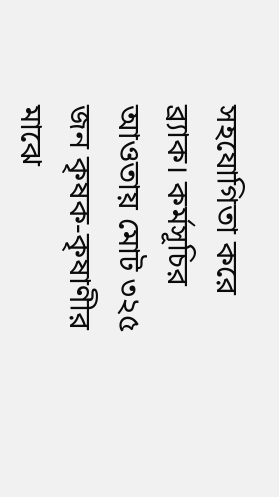সহযোগিতা করে ব্র্যাক। কর্মসূচির আওতায় মোট ৩২৫ জন কৃষক-কৃষাণীর মাঝে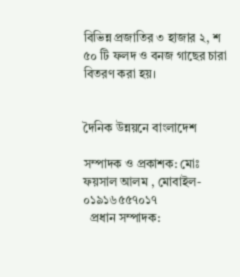বিভিন্ন প্রজাতির ৩ হাজার ২, শ ৫০ টি ফলদ ও বনজ গাছের চারা বিতরণ করা হয়।


দৈনিক উন্নয়নে বাংলাদেশ

সম্পাদক ও প্রকাশক: মোঃ ফয়সাল আলম , মোবাইল- ০১৯১৬৫৫৭০১৭
  প্রধান সম্পাদক: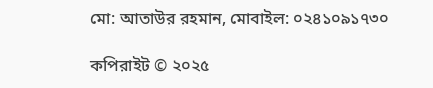মো: আতাউর রহমান, মোবাইল: ০২৪১০৯১৭৩০

কপিরাইট © ২০২৫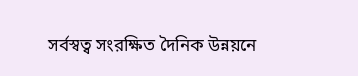সর্বস্বত্ব সংরক্ষিত দৈনিক উন্নয়নে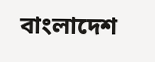বাংলাদেশ